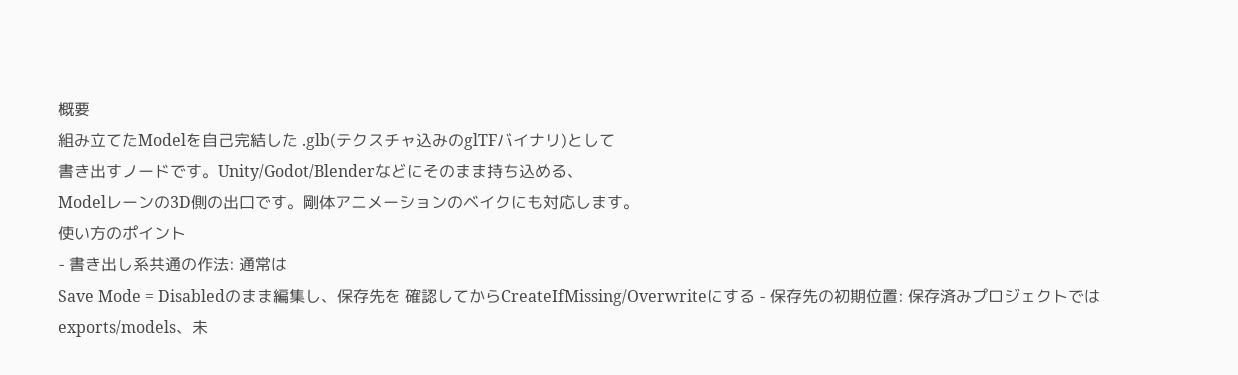概要
組み立てたModelを自己完結した .glb(テクスチャ込みのglTFバイナリ)として
書き出すノードです。Unity/Godot/Blenderなどにそのまま持ち込める、
Modelレーンの3D側の出口です。剛体アニメーションのベイクにも対応します。
使い方のポイント
- 書き出し系共通の作法: 通常は
Save Mode = Disabledのまま編集し、保存先を 確認してからCreateIfMissing/Overwriteにする - 保存先の初期位置: 保存済みプロジェクトでは
exports/models、未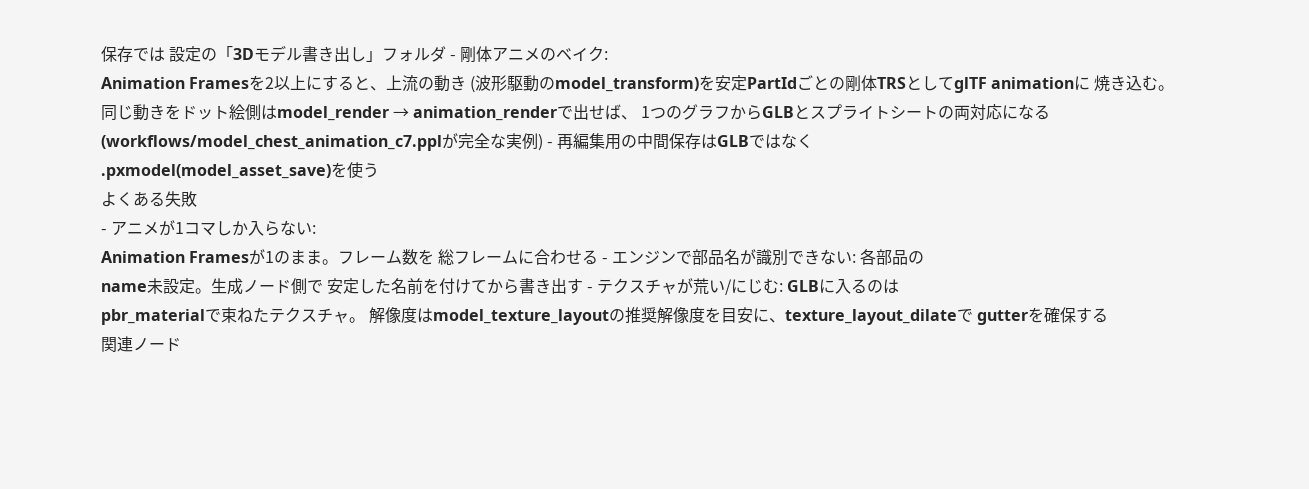保存では 設定の「3Dモデル書き出し」フォルダ - 剛体アニメのベイク:
Animation Framesを2以上にすると、上流の動き (波形駆動のmodel_transform)を安定PartIdごとの剛体TRSとしてglTF animationに 焼き込む。同じ動きをドット絵側はmodel_render → animation_renderで出せば、 1つのグラフからGLBとスプライトシートの両対応になる (workflows/model_chest_animation_c7.pplが完全な実例) - 再編集用の中間保存はGLBではなく
.pxmodel(model_asset_save)を使う
よくある失敗
- アニメが1コマしか入らない:
Animation Framesが1のまま。フレーム数を 総フレームに合わせる - エンジンで部品名が識別できない: 各部品の
name未設定。生成ノード側で 安定した名前を付けてから書き出す - テクスチャが荒い/にじむ: GLBに入るのは
pbr_materialで束ねたテクスチャ。 解像度はmodel_texture_layoutの推奨解像度を目安に、texture_layout_dilateで gutterを確保する
関連ノード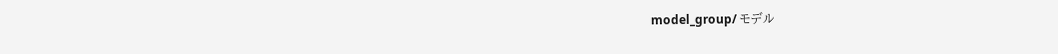model_group/ モデル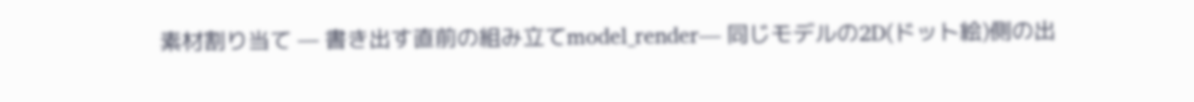素材割り当て — 書き出す直前の組み立てmodel_render— 同じモデルの2D(ドット絵)側の出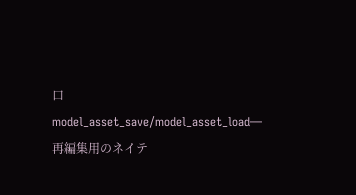口model_asset_save/model_asset_load— 再編集用のネイテ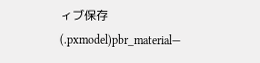ィブ保存(.pxmodel)pbr_material—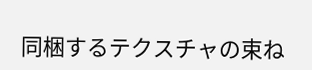同梱するテクスチャの束ね